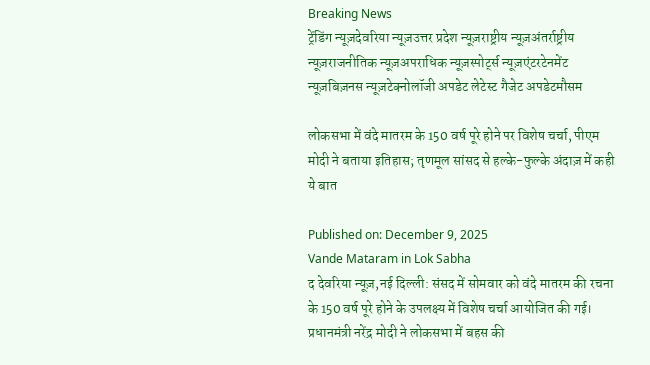Breaking News
ट्रेंडिंग न्यूज़देवरिया न्यूज़उत्तर प्रदेश न्यूज़राष्ट्रीय न्यूज़अंतर्राष्ट्रीय न्यूज़राजनीतिक न्यूज़अपराधिक न्यूज़स्पोर्ट्स न्यूज़एंटरटेनमेंट न्यूज़बिज़नस न्यूज़टेक्नोलॉजी अपडेट लेटेस्ट गैजेट अपडेटमौसम

लोकसभा में वंदे मातरम के 150 वर्ष पूरे होने पर विशेष चर्चा, पीएम मोदी ने बताया इतिहास; तृणमूल सांसद से हल्के-फुल्के अंदाज़ में कही ये बात

Published on: December 9, 2025
Vande Mataram in Lok Sabha
द देवरिया न्यूज़,नई दिल्ली: संसद में सोमवार को वंदे मातरम की रचना के 150 वर्ष पूरे होने के उपलक्ष्य में विशेष चर्चा आयोजित की गई। प्रधानमंत्री नरेंद्र मोदी ने लोकसभा में बहस की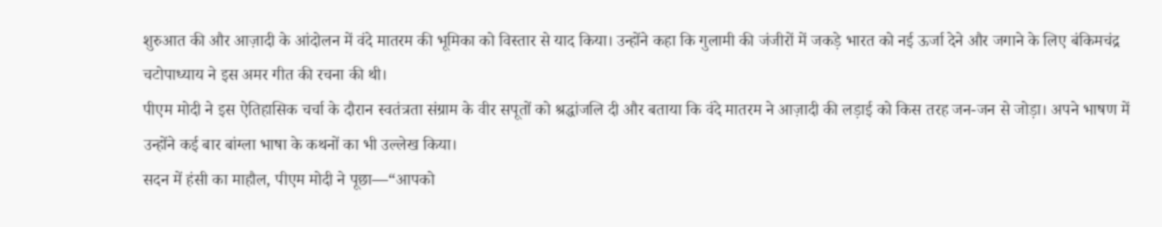शुरुआत की और आज़ादी के आंदोलन में वंदे मातरम की भूमिका को विस्तार से याद किया। उन्होंने कहा कि गुलामी की जंजीरों में जकड़े भारत को नई ऊर्जा देने और जगाने के लिए बंकिमचंद्र चटोपाध्याय ने इस अमर गीत की रचना की थी।
पीएम मोदी ने इस ऐतिहासिक चर्चा के दौरान स्वतंत्रता संग्राम के वीर सपूतों को श्रद्धांजलि दी और बताया कि वंदे मातरम ने आज़ादी की लड़ाई को किस तरह जन-जन से जोड़ा। अपने भाषण में उन्होंने कई बार बांग्ला भाषा के कथनों का भी उल्लेख किया।
सदन में हंसी का माहौल, पीएम मोदी ने पूछा—“आपको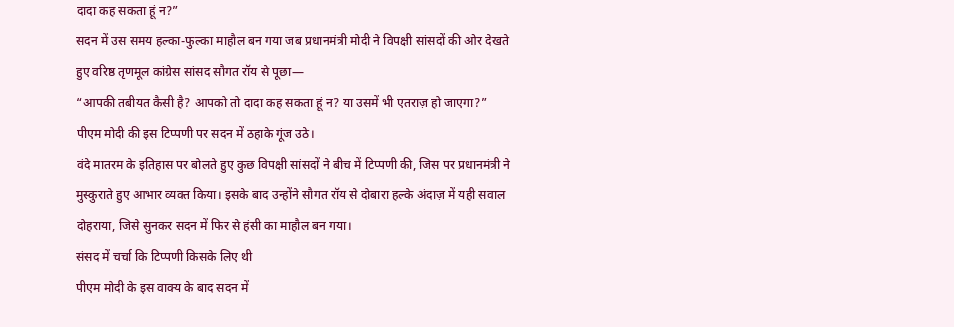दादा कह सकता हूं न?”
सदन में उस समय हल्का-फुल्का माहौल बन गया जब प्रधानमंत्री मोदी ने विपक्षी सांसदों की ओर देखते हुए वरिष्ठ तृणमूल कांग्रेस सांसद सौगत रॉय से पूछा—
“आपकी तबीयत कैसी है? आपको तो दादा कह सकता हूं न? या उसमें भी एतराज़ हो जाएगा?”
पीएम मोदी की इस टिप्पणी पर सदन में ठहाके गूंज उठे।
वंदे मातरम के इतिहास पर बोलते हुए कुछ विपक्षी सांसदों ने बीच में टिप्पणी की, जिस पर प्रधानमंत्री ने मुस्कुराते हुए आभार व्यक्त किया। इसके बाद उन्होंने सौगत रॉय से दोबारा हल्के अंदाज़ में यही सवाल दोहराया, जिसे सुनकर सदन में फिर से हंसी का माहौल बन गया।
संसद में चर्चा कि टिप्पणी किसके लिए थी
पीएम मोदी के इस वाक्य के बाद सदन में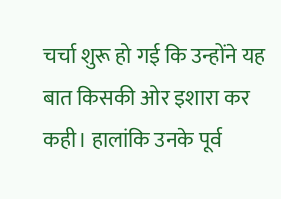चर्चा शुरू हो गई कि उन्होंने यह बात किसकी ओर इशारा कर कही। हालांकि उनके पूर्व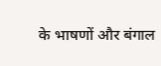के भाषणों और बंगाल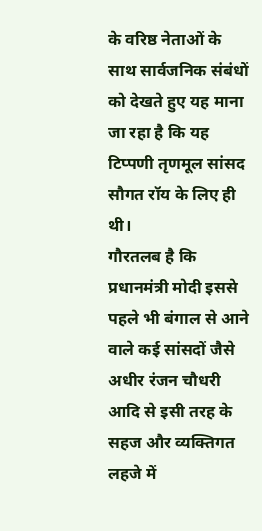के वरिष्ठ नेताओं के साथ सार्वजनिक संबंधों को देखते हुए यह माना जा रहा है कि यह टिप्पणी तृणमूल सांसद सौगत रॉय के लिए ही थी।
गौरतलब है कि प्रधानमंत्री मोदी इससे पहले भी बंगाल से आने वाले कई सांसदों जैसे अधीर रंजन चौधरी आदि से इसी तरह के सहज और व्यक्तिगत लहजे में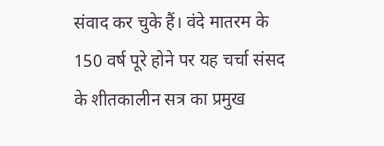संवाद कर चुके हैं। वंदे मातरम के 150 वर्ष पूरे होने पर यह चर्चा संसद के शीतकालीन सत्र का प्रमुख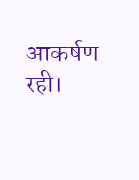आकर्षण रही।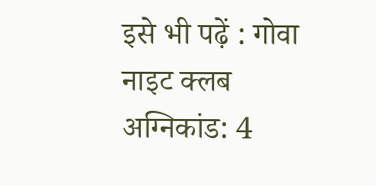इसे भी पढ़ें : गोवा नाइट क्लब अग्निकांड: 4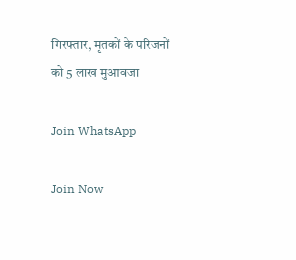गिरफ्तार, मृतकों के परिजनों को 5 लाख मुआवजा

Join WhatsApp

Join Now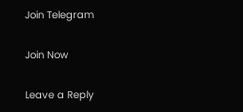Join Telegram

Join Now

Leave a Reply